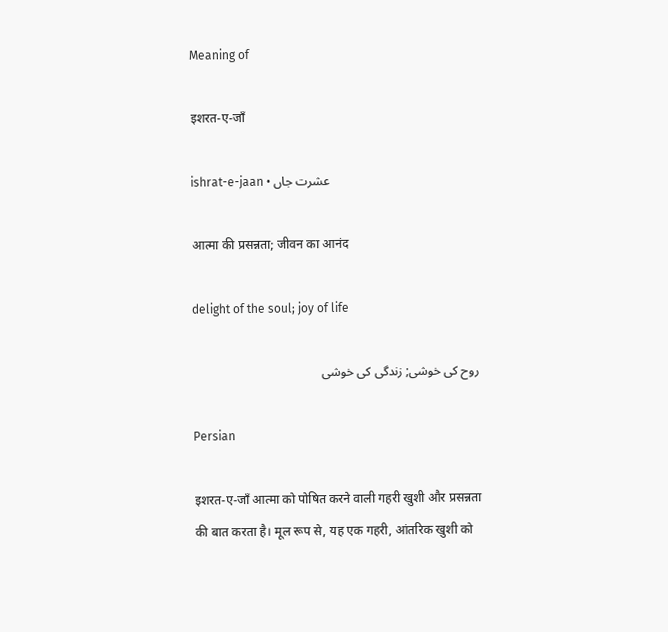Meaning of

इशरत-ए-जाँ

ishrat-e-jaan • عشرت جاں

आत्मा की प्रसन्नता; जीवन का आनंद

delight of the soul; joy of life

روح کی خوشی; زندگی کی خوشی

Persian

इशरत-ए-जाँ आत्मा को पोषित करने वाली गहरी खुशी और प्रसन्नता की बात करता है। मूल रूप से, यह एक गहरी, आंतरिक खुशी को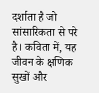दर्शाता है जो सांसारिकता से परे है। कविता में, यह जीवन के क्षणिक सुखों और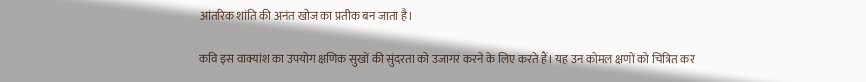आंतरिक शांति की अनंत खोज का प्रतीक बन जाता है।

कवि इस वाक्यांश का उपयोग क्षणिक सुखों की सुंदरता को उजागर करने के लिए करते हैं। यह उन कोमल क्षणों को चित्रित कर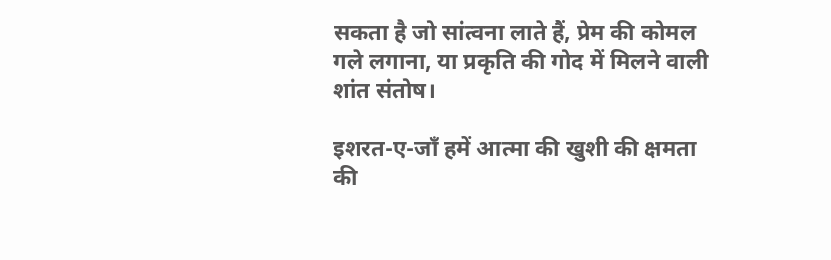सकता है जो सांत्वना लाते हैं, प्रेम की कोमल गले लगाना, या प्रकृति की गोद में मिलने वाली शांत संतोष।

इशरत-ए-जाँ हमें आत्मा की खुशी की क्षमता की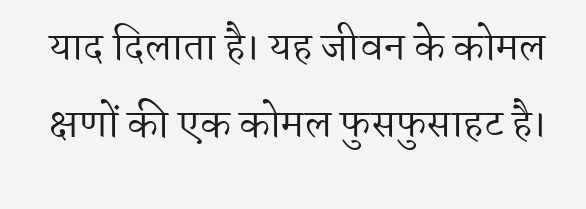याद दिलाता है। यह जीवन के कोमल क्षणों की एक कोमल फुसफुसाहट है।